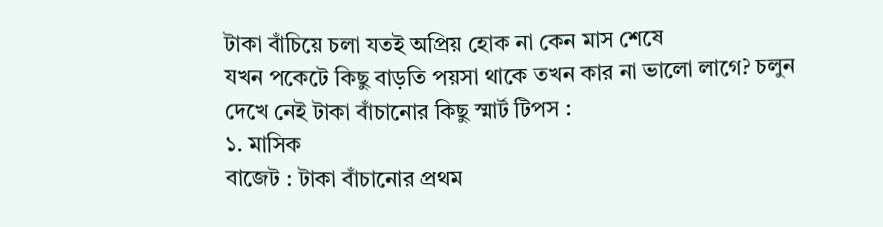টাকা বাঁচিয়ে চলা যতই অপ্রিয় হোক না কেন মাস শেষে
যখন পকেটে কিছু বাড়তি পয়সা থাকে তখন কার না ভালো লাগে? চলুন
দেখে নেই টাকা বাঁচানোর কিছু স্মার্ট টিপস :
১. মাসিক
বাজেট : টাকা বাঁচানোর প্রথম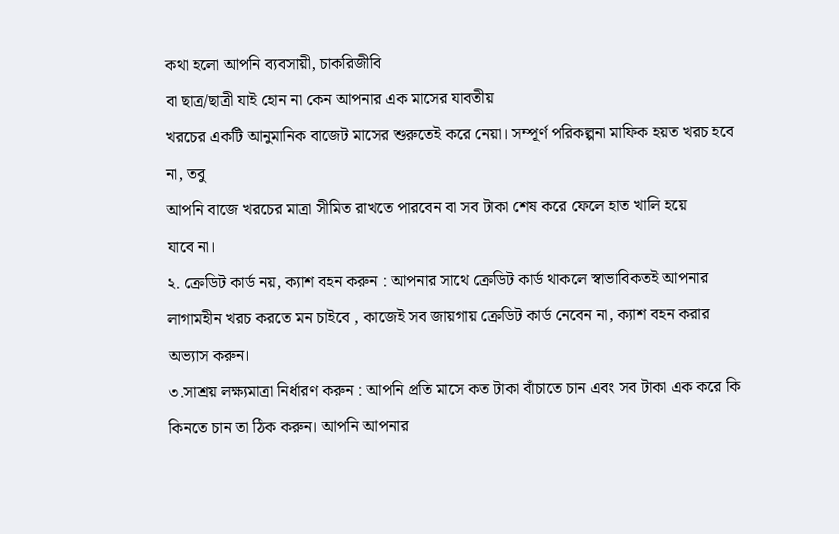কথা হলো আপনি ব্যবসায়ী, চাকরিজীবি
বা ছাত্র/ছাত্রী যাই হোন না কেন আপনার এক মাসের যাবতীয়
খরচের একটি আনুমানিক বাজেট মাসের শুরুতেই করে নেয়া। সম্পূর্ণ পরিকল্পনা মাফিক হয়ত খরচ হবে না, তবু
আপনি বাজে খরচের মাত্রা সীমিত রাখতে পারবেন বা সব টাকা শেষ করে ফেলে হাত খালি হয়ে
যাবে না।
২. ক্রেডিট কার্ড নয়, ক্যাশ বহন করুন : আপনার সাথে ক্রেডিট কার্ড থাকলে স্বাভাবিকতই আপনার লাগামহীন খরচ করতে মন চাইবে , কাজেই সব জায়গায় ক্রেডিট কার্ড নেবেন না, ক্যাশ বহন করার অভ্যাস করুন।
৩.সাশ্রয় লক্ষ্যমাত্রা নির্ধারণ করুন : আপনি প্রতি মাসে কত টাকা বাঁচাতে চান এবং সব টাকা এক করে কি কিনতে চান তা ঠিক করুন। আপনি আপনার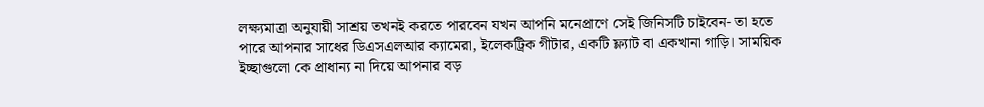লক্ষ্যমাত্রা অনুযায়ী সাশ্রয় তখনই করতে পারবেন যখন আপনি মনেপ্রাণে সেই জিনিসটি চাইবেন- তা হতে পারে আপনার সাধের ডিএসএলআর ক্যামেরা, ইলেকট্রিক গীটার, একটি ফ্ল্যাট বা একখানা গাড়ি। সাময়িক ইচ্ছাগুলো কে প্রাধান্য না দিয়ে আপনার বড়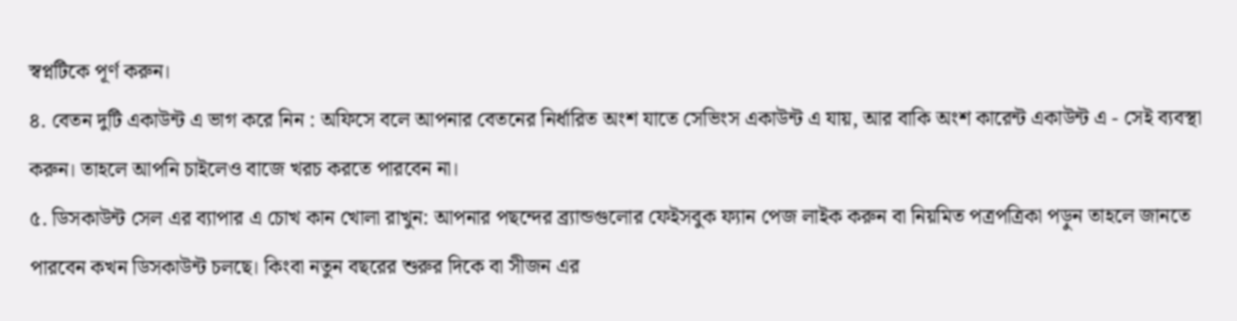স্বপ্নটিকে পূর্ণ করুন।
৪. বেতন দুটি একাউন্ট এ ভাগ করে নিন : অফিসে বলে আপনার বেতনের নির্ধারিত অংশ যাতে সেভিংস একাউন্ট এ যায়, আর বাকি অংশ কারেন্ট একাউন্ট এ - সেই ব্যবস্থা করুন। তাহলে আপনি চাইলেও বাজে খরচ করতে পারবেন না।
৫. ডিসকাউন্ট সেল এর ব্যাপার এ চোখ কান খোলা রাখুন: আপনার পছন্দের ব্র্যান্ডগুলোর ফেইসবুক ফ্যান পেজ লাইক করুন বা নিয়মিত পত্রপত্রিকা পড়ুন তাহলে জানতে পারবেন কখন ডিসকাউন্ট চলছে। কিংবা নতুন বছরের শুরুর দিকে বা সীজন এর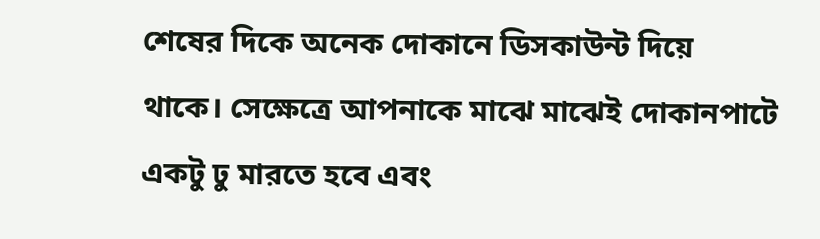শেষের দিকে অনেক দোকানে ডিসকাউন্ট দিয়ে থাকে। সেক্ষেত্রে আপনাকে মাঝে মাঝেই দোকানপাটে একটু ঢু মারতে হবে এবং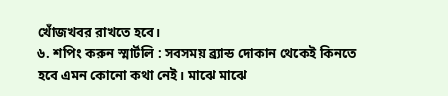খোঁজখবর রাখতে হবে।
৬. শপিং করুন স্মার্টলি : সবসময় ব্র্যান্ড দোকান থেকেই কিনতে হবে এমন কোনো কথা নেই। মাঝে মাঝে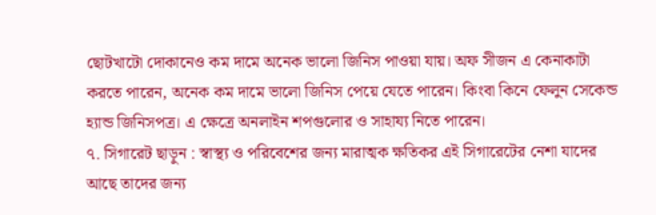ছোটখাটো দোকানেও কম দামে অনেক ভালো জিনিস পাওয়া যায়। অফ সীজন এ কেনাকাটা করতে পারেন, অনেক কম দামে ভালো জিনিস পেয়ে যেতে পারেন। কিংবা কিনে ফেলুন সেকেন্ড হ্যান্ড জিনিসপত্র। এ ক্ষেত্রে অনলাইন শপগুলোর ও সাহায্য নিতে পারেন।
৭. সিগারেট ছাড়ুন : স্বাস্থ্য ও পরিবেশের জন্য মারাত্মক ক্ষতিকর এই সিগারেটের নেশা যাদের আছে তাদের জন্য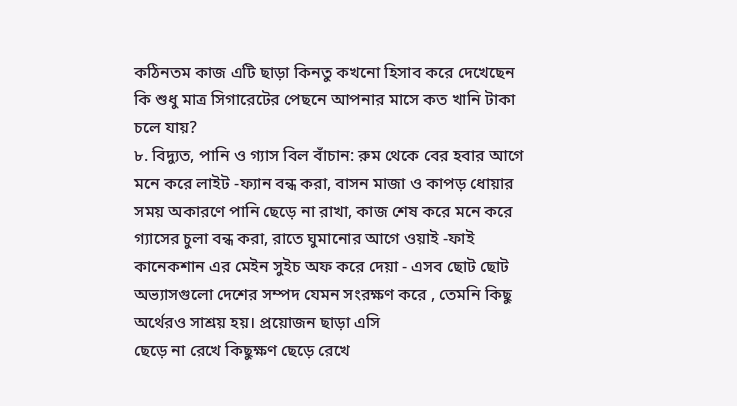কঠিনতম কাজ এটি ছাড়া কিনতু কখনো হিসাব করে দেখেছেন কি শুধু মাত্র সিগারেটের পেছনে আপনার মাসে কত খানি টাকা চলে যায়?
৮. বিদ্যুত, পানি ও গ্যাস বিল বাঁচান: রুম থেকে বের হবার আগে মনে করে লাইট -ফ্যান বন্ধ করা, বাসন মাজা ও কাপড় ধোয়ার সময় অকারণে পানি ছেড়ে না রাখা, কাজ শেষ করে মনে করে গ্যাসের চুলা বন্ধ করা, রাতে ঘুমানোর আগে ওয়াই -ফাই কানেকশান এর মেইন সুইচ অফ করে দেয়া - এসব ছোট ছোট অভ্যাসগুলো দেশের সম্পদ যেমন সংরক্ষণ করে , তেমনি কিছু অর্থেরও সাশ্রয় হয়। প্রয়োজন ছাড়া এসি
ছেড়ে না রেখে কিছুক্ষণ ছেড়ে রেখে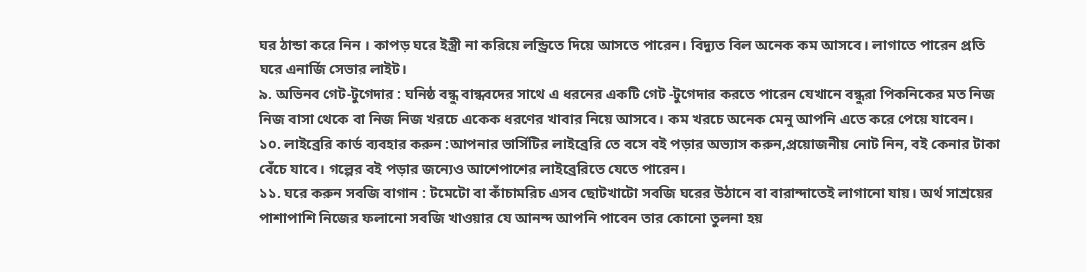ঘর ঠান্ডা করে নিন । কাপড় ঘরে ইস্ত্রী না করিয়ে লন্ড্রিতে দিয়ে আসতে পারেন। বিদ্যুত বিল অনেক কম আসবে। লাগাতে পারেন প্রতি ঘরে এনার্জি সেভার লাইট।
৯. অভিনব গেট-টুগেদার : ঘনিষ্ঠ বন্ধু বান্ধবদের সাথে এ ধরনের একটি গেট -টুগেদার করতে পারেন যেখানে বন্ধুরা পিকনিকের মত নিজ নিজ বাসা থেকে বা নিজ নিজ খরচে একেক ধরণের খাবার নিয়ে আসবে। কম খরচে অনেক মেনু আপনি এতে করে পেয়ে যাবেন।
১০. লাইব্রেরি কার্ড ব্যবহার করুন :আপনার ভার্সিটির লাইব্রেরি তে বসে বই পড়ার অভ্যাস করুন,প্রয়োজনীয় নোট নিন, বই কেনার টাকা বেঁচে যাবে। গল্পের বই পড়ার জন্যেও আশেপাশের লাইব্রেরিতে যেতে পারেন।
১১. ঘরে করুন সবজি বাগান : টমেটো বা কাঁচামরিচ এসব ছোটখাটো সবজি ঘরের উঠানে বা বারান্দাতেই লাগানো যায়। অর্থ সাশ্রয়ের পাশাপাশি নিজের ফলানো সবজি খাওয়ার যে আনন্দ আপনি পাবেন তার কোনো তুলনা হয়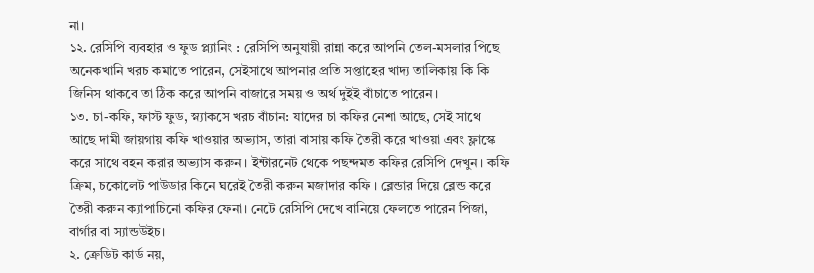না।
১২. রেসিপি ব্যবহার ও ফুড প্ল্যানিং : রেসিপি অনুযায়ী রান্না করে আপনি তেল-মসলার পিছে অনেকখানি খরচ কমাতে পারেন, সেইসাথে আপনার প্রতি সপ্তাহের খাদ্য তালিকায় কি কি জিনিস থাকবে তা ঠিক করে আপনি বাজারে সময় ও অর্থ দুইই বাঁচাতে পারেন।
১৩. চা-কফি, ফাস্ট ফুড, স্ন্যাকসে খরচ বাঁচান: যাদের চা কফির নেশা আছে, সেই সাথে আছে দামী জায়গায় কফি খাওয়ার অভ্যাস, তারা বাসায় কফি তৈরী করে খাওয়া এবং ফ্লাস্কে করে সাথে বহন করার অভ্যাস করুন। ইন্টারনেট থেকে পছন্দমত কফির রেসিপি দেখুন। কফি ক্রিম, চকোলেট পাউডার কিনে ঘরেই তৈরী করুন মজাদার কফি । ব্লেন্ডার দিয়ে ব্লেন্ড করে তৈরী করুন ক্যাপাচিনো কফির ফেনা। নেটে রেসিপি দেখে বানিয়ে ফেলতে পারেন পিজা, বার্গার বা স্যান্ডউইচ।
২. ক্রেডিট কার্ড নয়,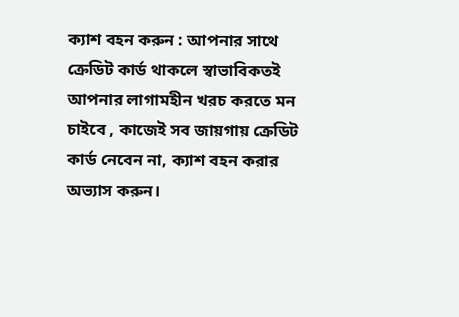ক্যাশ বহন করুন : আপনার সাথে ক্রেডিট কার্ড থাকলে স্বাভাবিকতই আপনার লাগামহীন খরচ করতে মন চাইবে , কাজেই সব জায়গায় ক্রেডিট কার্ড নেবেন না, ক্যাশ বহন করার অভ্যাস করুন।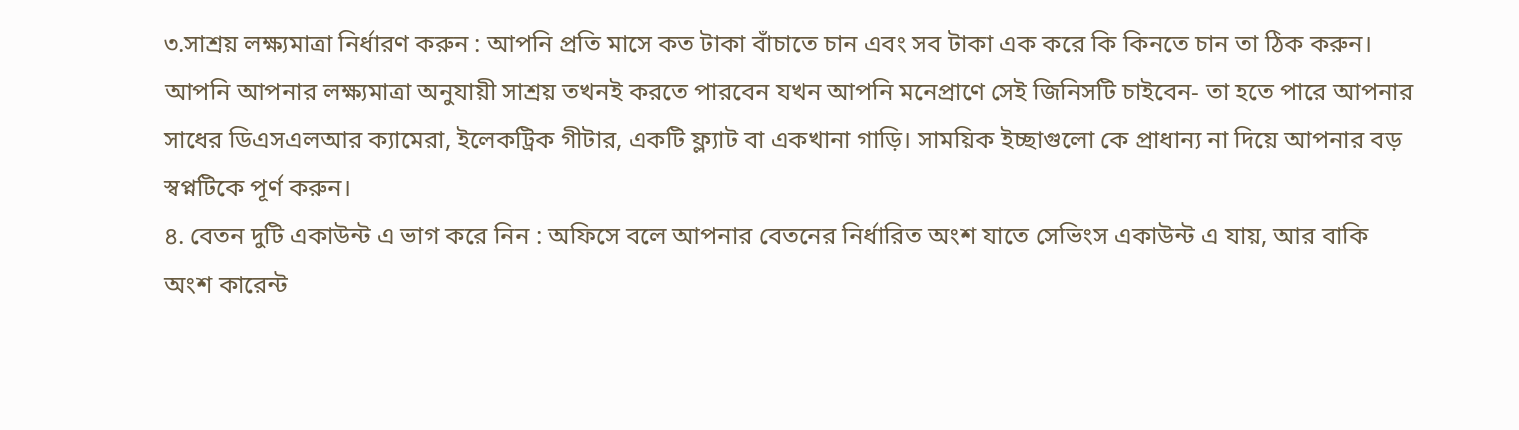৩.সাশ্রয় লক্ষ্যমাত্রা নির্ধারণ করুন : আপনি প্রতি মাসে কত টাকা বাঁচাতে চান এবং সব টাকা এক করে কি কিনতে চান তা ঠিক করুন। আপনি আপনার লক্ষ্যমাত্রা অনুযায়ী সাশ্রয় তখনই করতে পারবেন যখন আপনি মনেপ্রাণে সেই জিনিসটি চাইবেন- তা হতে পারে আপনার সাধের ডিএসএলআর ক্যামেরা, ইলেকট্রিক গীটার, একটি ফ্ল্যাট বা একখানা গাড়ি। সাময়িক ইচ্ছাগুলো কে প্রাধান্য না দিয়ে আপনার বড় স্বপ্নটিকে পূর্ণ করুন।
৪. বেতন দুটি একাউন্ট এ ভাগ করে নিন : অফিসে বলে আপনার বেতনের নির্ধারিত অংশ যাতে সেভিংস একাউন্ট এ যায়, আর বাকি অংশ কারেন্ট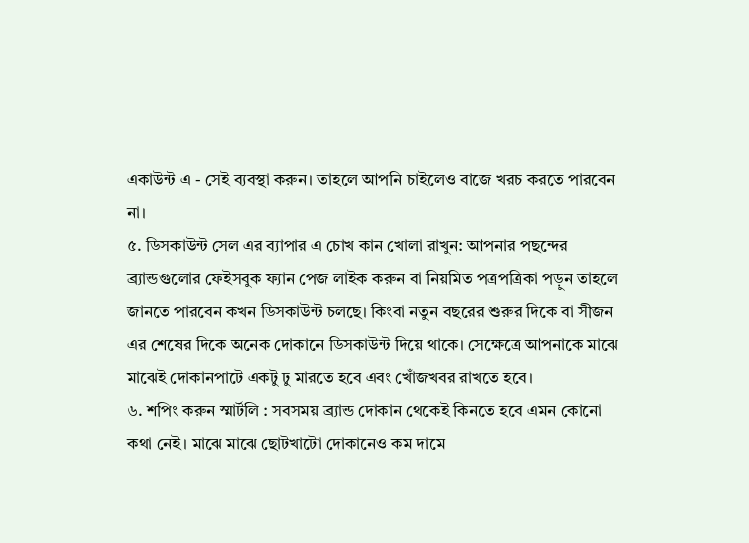একাউন্ট এ - সেই ব্যবস্থা করুন। তাহলে আপনি চাইলেও বাজে খরচ করতে পারবেন না।
৫. ডিসকাউন্ট সেল এর ব্যাপার এ চোখ কান খোলা রাখুন: আপনার পছন্দের ব্র্যান্ডগুলোর ফেইসবুক ফ্যান পেজ লাইক করুন বা নিয়মিত পত্রপত্রিকা পড়ুন তাহলে জানতে পারবেন কখন ডিসকাউন্ট চলছে। কিংবা নতুন বছরের শুরুর দিকে বা সীজন এর শেষের দিকে অনেক দোকানে ডিসকাউন্ট দিয়ে থাকে। সেক্ষেত্রে আপনাকে মাঝে মাঝেই দোকানপাটে একটু ঢু মারতে হবে এবং খোঁজখবর রাখতে হবে।
৬. শপিং করুন স্মার্টলি : সবসময় ব্র্যান্ড দোকান থেকেই কিনতে হবে এমন কোনো কথা নেই। মাঝে মাঝে ছোটখাটো দোকানেও কম দামে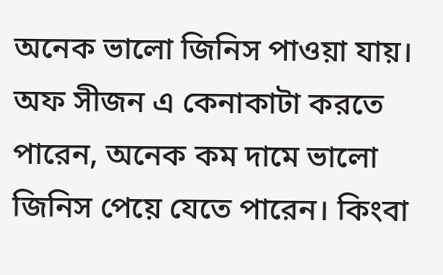অনেক ভালো জিনিস পাওয়া যায়। অফ সীজন এ কেনাকাটা করতে পারেন, অনেক কম দামে ভালো জিনিস পেয়ে যেতে পারেন। কিংবা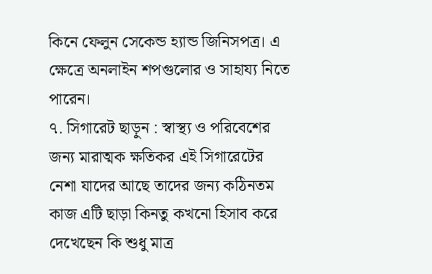কিনে ফেলুন সেকেন্ড হ্যান্ড জিনিসপত্র। এ ক্ষেত্রে অনলাইন শপগুলোর ও সাহায্য নিতে পারেন।
৭. সিগারেট ছাড়ুন : স্বাস্থ্য ও পরিবেশের জন্য মারাত্মক ক্ষতিকর এই সিগারেটের নেশা যাদের আছে তাদের জন্য কঠিনতম কাজ এটি ছাড়া কিনতু কখনো হিসাব করে দেখেছেন কি শুধু মাত্র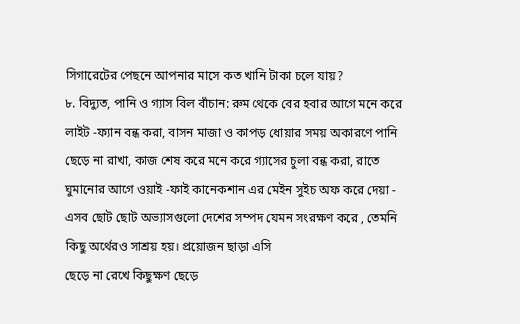সিগারেটের পেছনে আপনার মাসে কত খানি টাকা চলে যায়?
৮. বিদ্যুত, পানি ও গ্যাস বিল বাঁচান: রুম থেকে বের হবার আগে মনে করে লাইট -ফ্যান বন্ধ করা, বাসন মাজা ও কাপড় ধোয়ার সময় অকারণে পানি ছেড়ে না রাখা, কাজ শেষ করে মনে করে গ্যাসের চুলা বন্ধ করা, রাতে ঘুমানোর আগে ওয়াই -ফাই কানেকশান এর মেইন সুইচ অফ করে দেয়া - এসব ছোট ছোট অভ্যাসগুলো দেশের সম্পদ যেমন সংরক্ষণ করে , তেমনি কিছু অর্থেরও সাশ্রয় হয়। প্রয়োজন ছাড়া এসি
ছেড়ে না রেখে কিছুক্ষণ ছেড়ে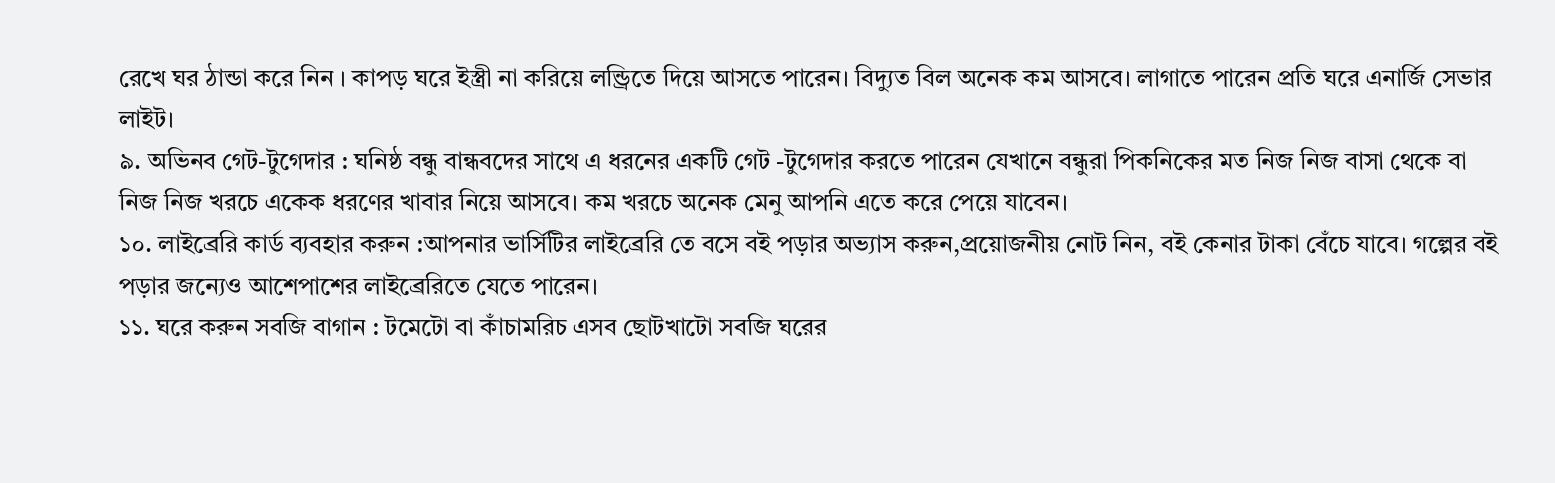রেখে ঘর ঠান্ডা করে নিন । কাপড় ঘরে ইস্ত্রী না করিয়ে লন্ড্রিতে দিয়ে আসতে পারেন। বিদ্যুত বিল অনেক কম আসবে। লাগাতে পারেন প্রতি ঘরে এনার্জি সেভার লাইট।
৯. অভিনব গেট-টুগেদার : ঘনিষ্ঠ বন্ধু বান্ধবদের সাথে এ ধরনের একটি গেট -টুগেদার করতে পারেন যেখানে বন্ধুরা পিকনিকের মত নিজ নিজ বাসা থেকে বা নিজ নিজ খরচে একেক ধরণের খাবার নিয়ে আসবে। কম খরচে অনেক মেনু আপনি এতে করে পেয়ে যাবেন।
১০. লাইব্রেরি কার্ড ব্যবহার করুন :আপনার ভার্সিটির লাইব্রেরি তে বসে বই পড়ার অভ্যাস করুন,প্রয়োজনীয় নোট নিন, বই কেনার টাকা বেঁচে যাবে। গল্পের বই পড়ার জন্যেও আশেপাশের লাইব্রেরিতে যেতে পারেন।
১১. ঘরে করুন সবজি বাগান : টমেটো বা কাঁচামরিচ এসব ছোটখাটো সবজি ঘরের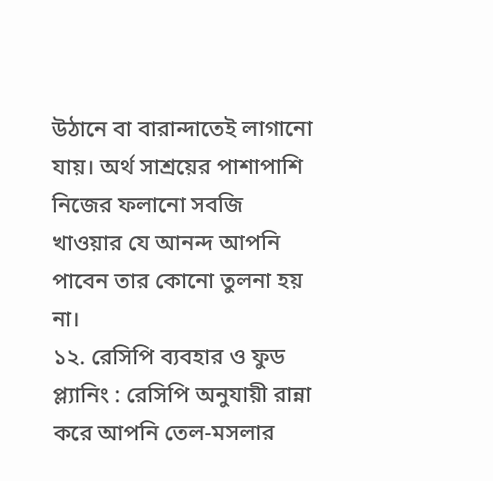উঠানে বা বারান্দাতেই লাগানো যায়। অর্থ সাশ্রয়ের পাশাপাশি নিজের ফলানো সবজি খাওয়ার যে আনন্দ আপনি পাবেন তার কোনো তুলনা হয় না।
১২. রেসিপি ব্যবহার ও ফুড প্ল্যানিং : রেসিপি অনুযায়ী রান্না করে আপনি তেল-মসলার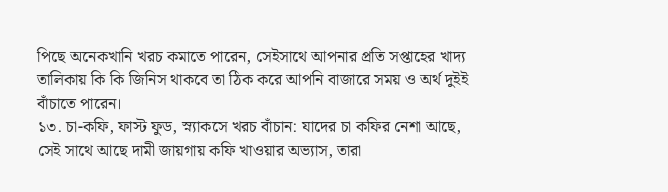পিছে অনেকখানি খরচ কমাতে পারেন, সেইসাথে আপনার প্রতি সপ্তাহের খাদ্য তালিকায় কি কি জিনিস থাকবে তা ঠিক করে আপনি বাজারে সময় ও অর্থ দুইই বাঁচাতে পারেন।
১৩. চা-কফি, ফাস্ট ফুড, স্ন্যাকসে খরচ বাঁচান: যাদের চা কফির নেশা আছে, সেই সাথে আছে দামী জায়গায় কফি খাওয়ার অভ্যাস, তারা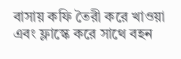বাসায় কফি তৈরী করে খাওয়া এবং ফ্লাস্কে করে সাথে বহন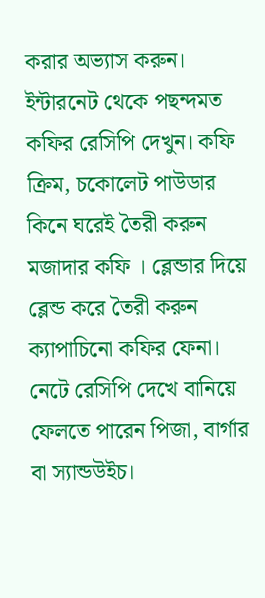করার অভ্যাস করুন। ইন্টারনেট থেকে পছন্দমত কফির রেসিপি দেখুন। কফি ক্রিম, চকোলেট পাউডার কিনে ঘরেই তৈরী করুন মজাদার কফি । ব্লেন্ডার দিয়ে ব্লেন্ড করে তৈরী করুন ক্যাপাচিনো কফির ফেনা। নেটে রেসিপি দেখে বানিয়ে ফেলতে পারেন পিজা, বার্গার বা স্যান্ডউইচ।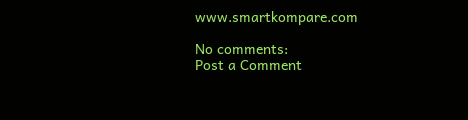www.smartkompare.com

No comments:
Post a Comment